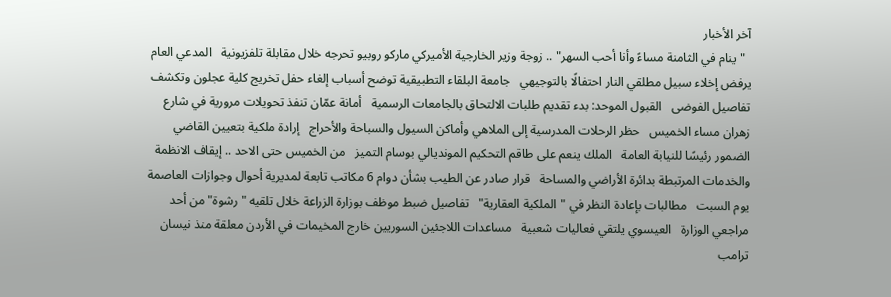آخر الأخبار
  "ينام في الثامنة مساءً وأنا أحب السهر" .. زوجة وزير الخارجية الأميركي ماركو روبيو تحرجه خلال مقابلة تلفزيونية   المدعي العام يرفض إخلاء سبيل مطلقي النار احتفالًا بالتوجيهي   جامعة البلقاء التطبيقية توضح أسباب إلغاء حفل تخريج كلية عجلون وتكشف تفاصيل الفوضى   القبول الموحد: بدء تقديم طلبات الالتحاق بالجامعات الرسمية   أمانة عمّان تنفذ تحويلات مرورية في شارع زهران مساء الخميس   حظر الرحلات المدرسية إلى الملاهي وأماكن السيول والسباحة والأحراج   إرادة ملكية بتعيين القاضي الضمور رئيسًا للنيابة العامة   الملك ينعم على طاقم التحكيم المونديالي بوسام التميز   من الخميس حتى الاحد .. إيقاف الانظمة والخدمات المرتبطة بدائرة الأراضي والمساحة   قرار صادر عن الطيب بشأن دوام 6 مكاتب تابعة لمديرية أحوال وجوازات العاصمة يوم السبت   مطالبات بإعادة النظر في "الملكية العقارية"   تفاصيل ضبط موظف بوزارة الزراعة خلال تلقيه "رشوة" من أحد مراجعي الوزارة   العيسوي يلتقي فعاليات شعبية   مساعدات اللاجئين السوريين خارج المخيمات في الأردن معلقة منذ نيسان   ترامب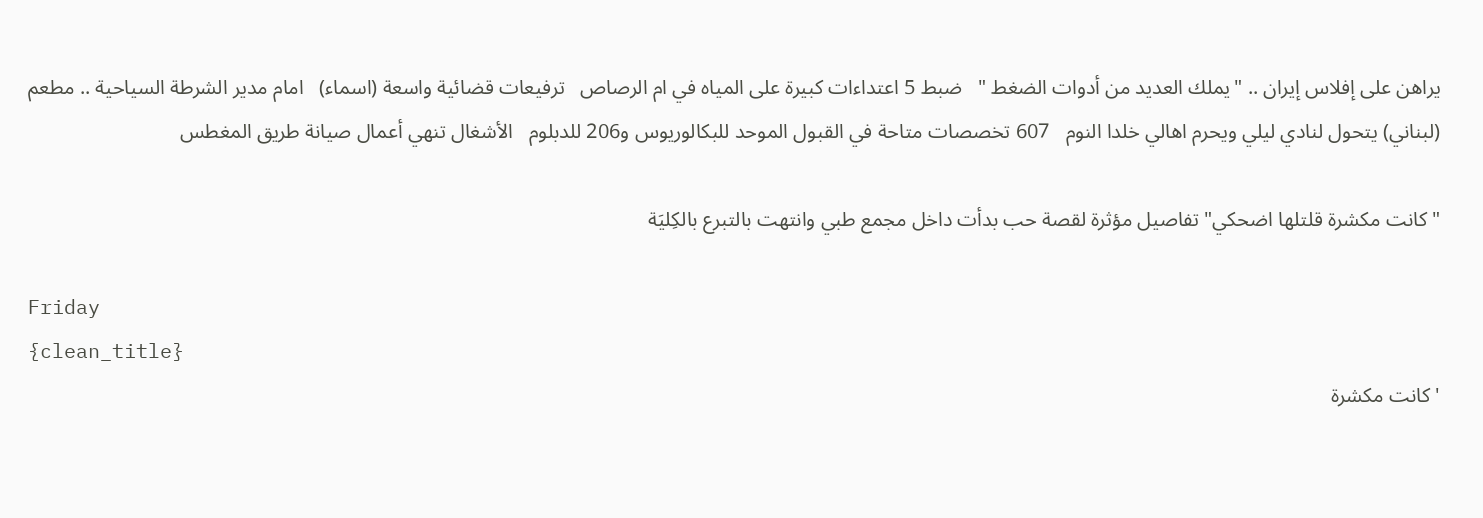يراهن على إفلاس إيران .. "يملك العديد من أدوات الضغط "   ضبط 5 اعتداءات كبيرة على المياه في ام الرصاص   ترفيعات قضائية واسعة (اسماء)   امام مدير الشرطة السياحية .. مطعم (لبناني) يتحول لنادي ليلي ويحرم اهالي خلدا النوم   607 تخصصات متاحة في القبول الموحد للبكالوريوس و206 للدبلوم   الأشغال تنهي أعمال صيانة طريق المغطس

"كانت مكشرة قلتلها اضحكي" تفاصيل مؤثرة لقصة حب بدأت داخل مجمع طبي وانتهت بالتبرع بالكِليَة

Friday
{clean_title}
'كانت مكشرة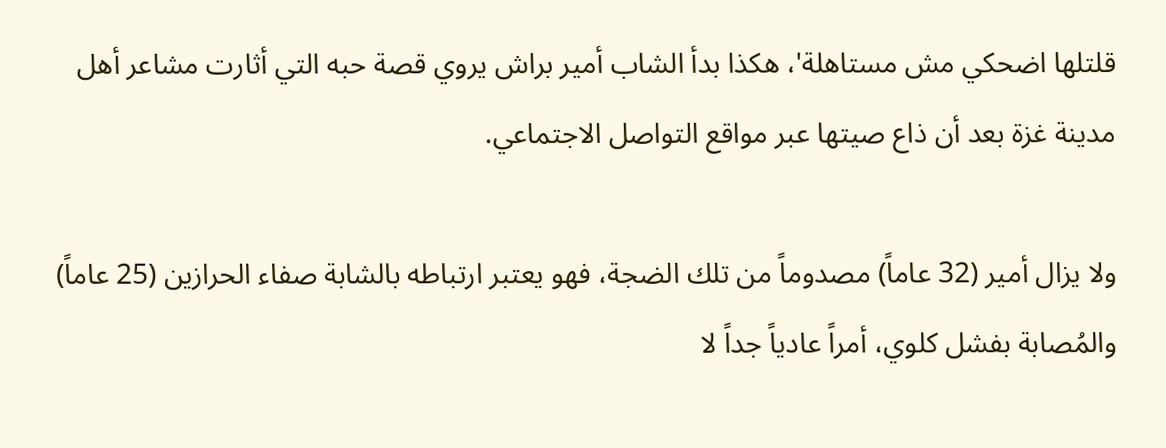قلتلها اضحكي مش مستاهلة'، هكذا بدأ الشاب أمير براش يروي قصة حبه التي أثارت مشاعر أهل مدينة غزة بعد أن ذاع صيتها عبر مواقع التواصل الاجتماعي.

ولا يزال أمير (32 عاماً) مصدوماً من تلك الضجة، فهو يعتبر ارتباطه بالشابة صفاء الحرازين (25 عاماً) والمُصابة بفشل كلوي، أمراً عادياً جداً لا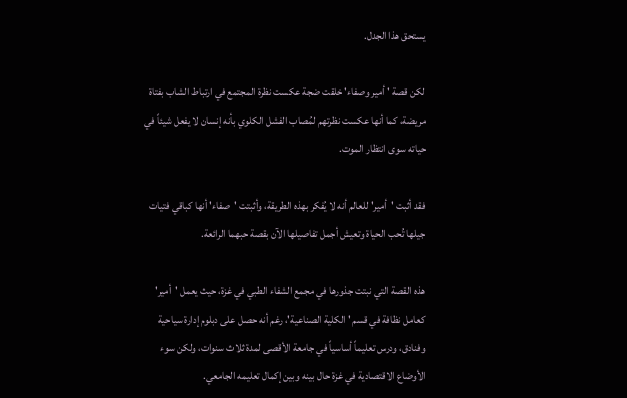يستحق هذا الجدل.

لكن قصة ' أمير وصفاء' خلقت ضجة عكست نظرة المجتمع في ارتباط الشاب بفتاة مريضة، كما أنها عكست نظرتهم لمُصاب الفشل الكلوي بأنه إنسان لا يفعل شيئاً في حياته سوى انتظار الموت.

فقد أثبت 'أمير' للعالم أنه لا يُفكر بهذه الطريقة، وأثبتت 'صفاء' أنها كباقي فتيات جيلها تُحب الحياة وتعيش أجمل تفاصيلها الآن بقصة حبهما الرائعة.

هذه القصة التي نبتت جذورها في مجمع الشفاء الطبي في غزة، حيث يعمل 'أمير' كعامل نظافة في قسم ' الكلية الصناعية'، رغم أنه حصل على دبلوم إدارة سياحية وفنادق، ودرس تعليماً أساسياً في جامعة الأقصى لمدة ثلاث سنوات، ولكن سوء الأوضاع الاقتصادية في غزة حال بينه وبين إكمال تعليمه الجامعي.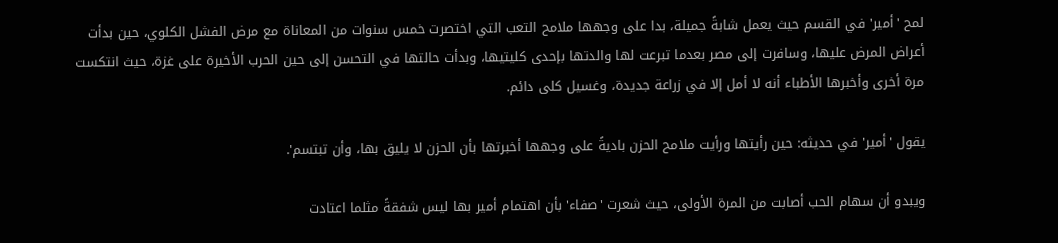لمح 'أمير' في القسم حيث يعمل شابةً جميلة، بدا على وجهها ملامح التعب التي اختصرت خمس سنوات من المعاناة مع مرض الفشل الكلوي، حين بدأت أعراض المرض عليها، وسافرت إلى مصر بعدما تبرعت لها والدتها بإحدى كليتيها، وبدأت حالتها في التحسن إلى حين الحرب الأخيرة على غزة، حيث انتكست مرة أخرى وأخبرها الأطباء أنه لا أمل إلا في زراعة جديدة، وغسيل كلى دائم.

يقول 'أمير' في حديثه: حين رأيتها ورأيت ملامح الحزن باديةً على وجهها أخبرتها بأن الحزن لا يليق بها، وأن تبتسم'.

ويبدو أن سهام الحب أصابت من المرة الأولى، حيث شعرت 'صفاء' بأن اهتمام أمير بها ليس شفقةً مثلما اعتادت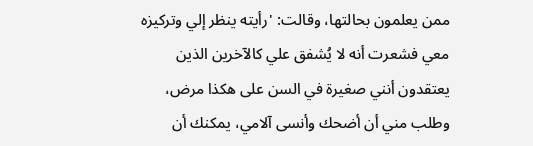ممن يعلمون بحالتها، وقالت: 'رأيته ينظر إلي وتركيزه معي فشعرت أنه لا يُشفق علي كالآخرين الذين يعتقدون أنني صغيرة في السن على هكذا مرض، وطلب مني أن أضحك وأنسى آلامي، يمكنك أن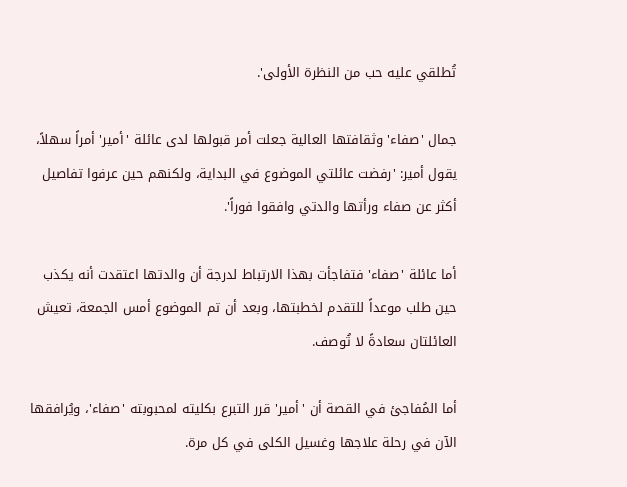تُطلقي عليه حب من النظرة الأولى'.

جمال 'صفاء' وثقافتها العالية جعلت أمر قبولها لدى عائلة 'أمير' أمراً سهلاً، يقول أمير: 'رفضت عائلتي الموضوع في البداية، ولكنهم حين عرفوا تفاصيل أكثر عن صفاء ورأتها والدتي وافقوا فوراً'.

أما عائلة 'صفاء' فتفاجأت بهذا الارتباط لدرجة أن والدتها اعتقدت أنه يكذب حين طلب موعداً للتقدم لخطبتها، وبعد أن تم الموضوع أمس الجمعة، تعيش العائلتان سعادةً لا تُوصف.

أما المُفاجئ في القصة أن 'أمير' قرر التبرع بكليته لمحبوبته 'صفاء'، ويُرافقها الآن في رحلة علاجها وغسيل الكلى في كل مرة.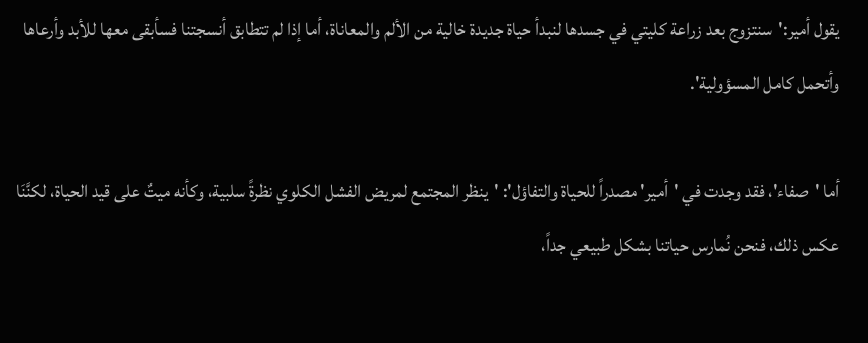يقول أمير:'سنتزوج بعد زراعة كليتي في جسدها لنبدأ حياة جديدة خالية من الألم والمعاناة، أما إذا لم تتطابق أنسجتنا فسأبقى معها للأبد وأرعاها وأتحمل كامل المسؤولية'.

أما 'صفاء'، فقد وجدت في 'أمير' مصدراً للحياة والتفاؤل': 'ينظر المجتمع لمريض الفشل الكلوي نظرةً سلبية، وكأنه ميتٌ على قيد الحياة، لكنَّنَا عكس ذلك، فنحن نُمارس حياتنا بشكل طبيعي جداً،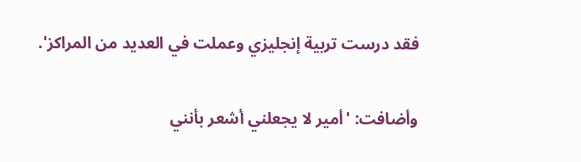فقد درست تربية إنجليزي وعملت في العديد من المراكز'.

وأضافت: 'أمير لا يجعلني أشعر بأنني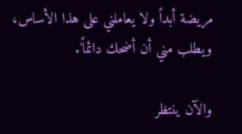مريضة أبداً ولا يعاملني على هذا الأساس، ويطلب مني أن أضحك دائماً'.

والآن ينتظر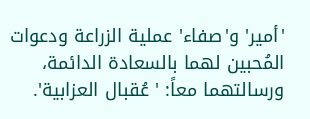'أمير' و'صفاء' عملية الزراعة ودعوات المُحبين لهما بالسعادة الدائمة، ورسالتهما معاً: ' عُقبال العزابية'.